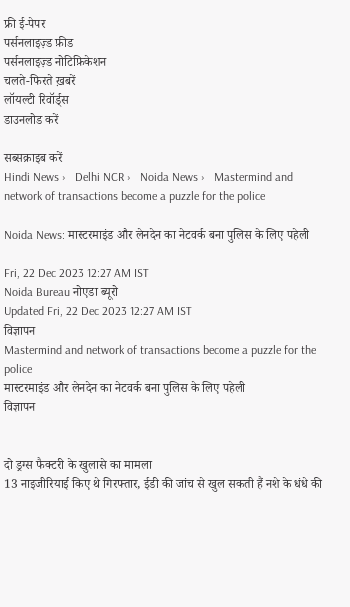फ्री ई-पेपर
पर्सनलाइज़्ड फ़ीड
पर्सनलाइज़्ड नोटिफ़िकेशन
चलते-फिरते ख़बरें
लॉयल्टी रिवॉर्ड्स
डाउनलोड करें

सब्सक्राइब करें
Hindi News ›   Delhi NCR ›   Noida News ›   Mastermind and network of transactions become a puzzle for the police

Noida News: मास्टरमाइंड और लेनदेन का नेटवर्क बना पुलिस के लिए पहेली

Fri, 22 Dec 2023 12:27 AM IST
Noida Bureau नोएडा ब्यूरो
Updated Fri, 22 Dec 2023 12:27 AM IST
विज्ञापन
Mastermind and network of transactions become a puzzle for the police
मास्टरमाइंड और लेनदेन का नेटवर्क बना पुलिस के लिए पहेली
विज्ञापन


दो ड्रग्स फैक्टरी के खुलासे का मामला
13 नाइजीरियाई किए थे गिरफ्तार, ईडी की जांच से खुल सकती हैं नशे के धंधे की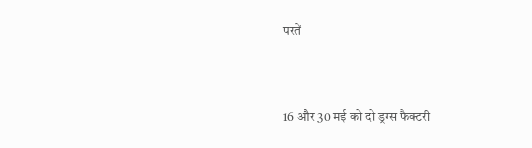परतें



16 और 30 मई को दो ड्रग्स फैक्टरी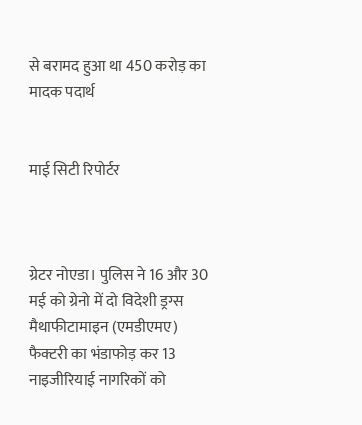से बरामद हुआ था 450 करोड़ का मादक पदार्थ


माई सिटी रिपोर्टर



ग्रेटर नोएडा। पुलिस ने 16 और 30 मई को ग्रेनो में दो विदेशी ड्रग्स मैथाफीटामाइन (एमडीएमए) फैक्टरी का भंडाफोड़ कर 13 नाइजीरियाई नागरिकों को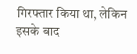गिरफ्तार किया था, लेकिन इसके बाद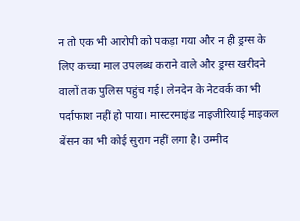न तो एक भी आरोपी को पकड़ा गया और न ही ड्रग्स के लिए कच्चा माल उपलब्ध कराने वाले और ड्रग्स खरीदने वालों तक पुलिस पहुंच गई। लेनदेन के नेटवर्क का भी पर्दाफाश नहीं हो पाया। मास्टरमाइंड नाइजीरियाई माइकल बेंसन का भी कोई सुराग नहीं लगा है। उम्मीद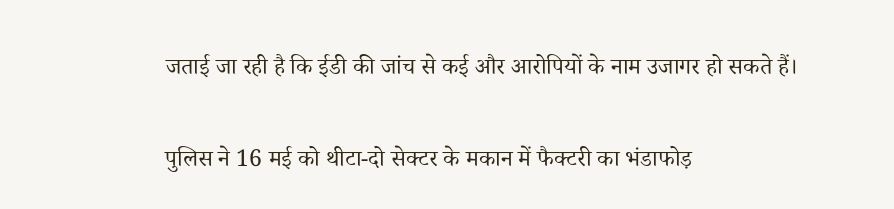जताई जा रही है कि ईडी की जांच से कई और आरोपियों के नाम उजागर हो सकते हैं।

पुलिस ने 16 मई को थीटा-दो सेक्टर के मकान में फैक्टरी का भंडाफोड़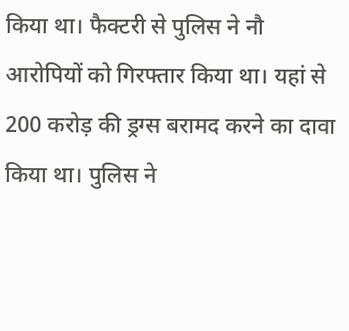किया था। फैक्टरी से पुलिस ने नौ आरोपियों को गिरफ्तार किया था। यहां से 200 करोड़ की ड्रग्स बरामद करने का दावा किया था। पुलिस ने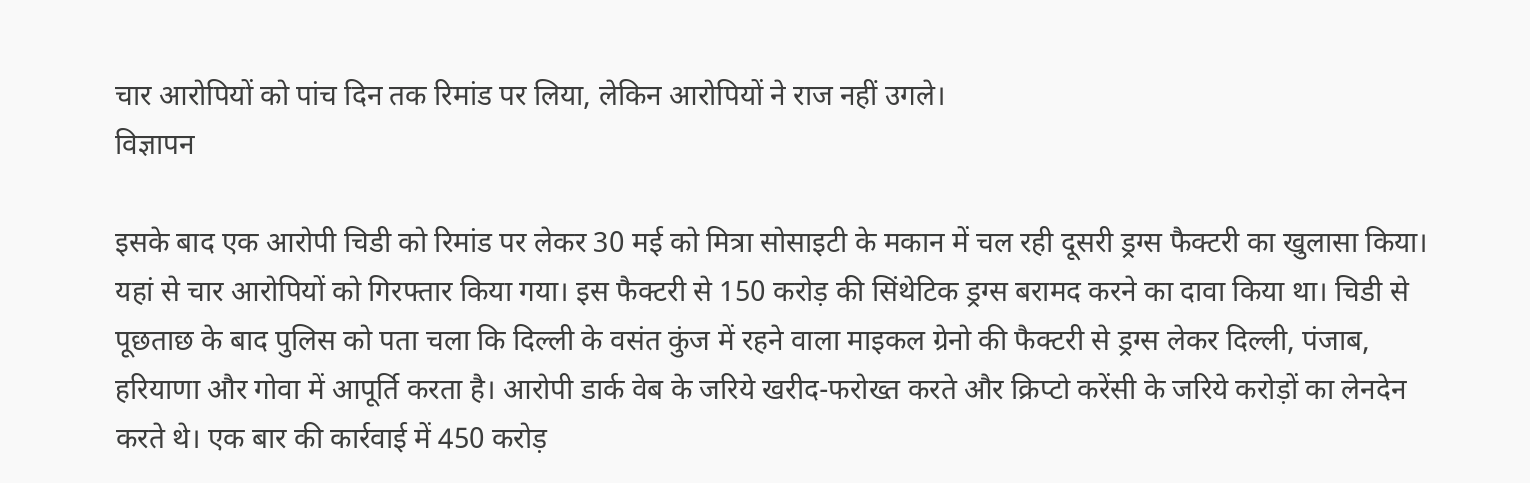चार आरोपियों को पांच दिन तक रिमांड पर लिया, लेकिन आरोपियों ने राज नहीं उगले।
विज्ञापन

इसके बाद एक आरोपी चिडी को रिमांड पर लेकर 30 मई को मित्रा सोसाइटी के मकान में चल रही दूसरी ड्रग्स फैक्टरी का खुलासा किया। यहां से चार आरोपियों को गिरफ्तार किया गया। इस फैक्टरी से 150 करोड़ की सिंथेटिक ड्रग्स बरामद करने का दावा किया था। चिडी से पूछताछ के बाद पुलिस को पता चला कि दिल्ली के वसंत कुंज में रहने वाला माइकल ग्रेनो की फैक्टरी से ड्रग्स लेकर दिल्ली, पंजाब, हरियाणा और गोवा में आपूर्ति करता है। आरोपी डार्क वेब के जरिये खरीद-फरोख्त करते और क्रिप्टो करेंसी के जरिये करोड़ों का लेनदेन करते थे। एक बार की कार्रवाई में 450 करोड़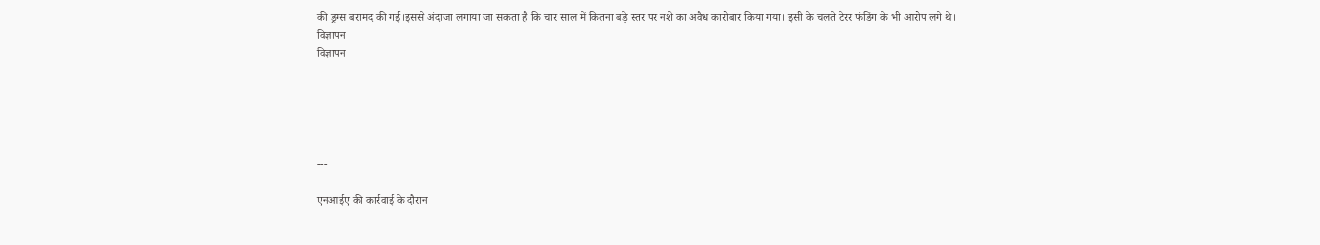की ड्रग्स बरामद की गई।इससे अंदाजा लगाया जा सकता है कि चार साल में कितना बड़े स्तर पर नशे का अवैध कारोबार किया गया। इसी के चलते टेरर फंडिंग के भी आरोप लगे थे।
विज्ञापन
विज्ञापन





---

एनआईए की कार्रवाई के दौरान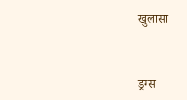खुलासा



ड्रग्स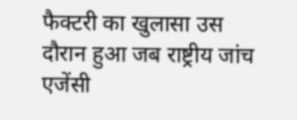फैक्टरी का खुलासा उस दौरान हुआ जब राष्ट्रीय जांच एजेंसी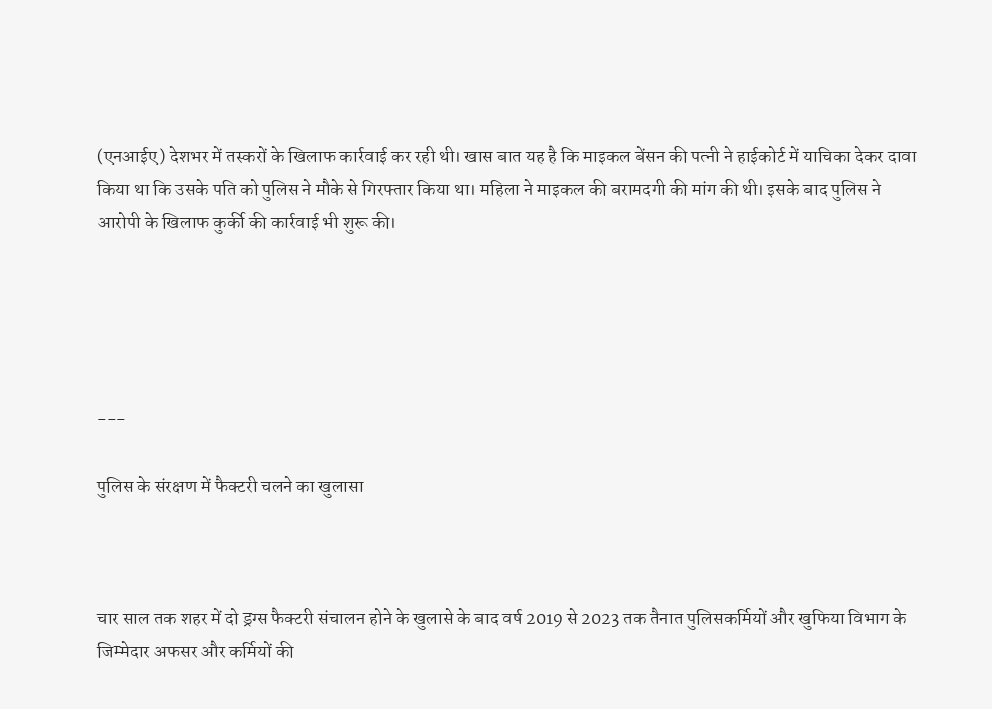(एनआईए) देशभर में तस्करों के खिलाफ कार्रवाई कर रही थी। खास बात यह है कि माइकल बेंसन की पत्नी ने हाईकोर्ट में याचिका देकर दावा किया था कि उसके पति को पुलिस ने मौके से गिरफ्तार किया था। महिला ने माइकल की बरामदगी की मांग की थी। इसके बाद पुलिस ने आरोपी के खिलाफ कुर्की की कार्रवाई भी शुरू की।





---

पुलिस के संरक्षण में फैक्टरी चलने का खुलासा



चार साल तक शहर में दो ड्रग्स फैक्टरी संचालन होने के खुलासे के बाद वर्ष 2019 से 2023 तक तैनात पुलिसकर्मियों और खुफिया विभाग के जिम्मेदार अफसर और कर्मियों की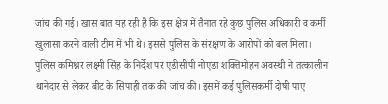जांच की गई। खास बात यह रही है कि इस क्षेत्र में तैनात रहे कुछ पुलिस अधिकारी व कर्मी खुलासा करने वाली टीम में भी थे। इससे पुलिस के संरक्षण के आरोपों को बल मिला। पुलिस कमिश्नर लक्ष्मी सिंह के निर्देश पर एडीसीपी नोएडा शक्तिमोहन अवस्थी ने तत्कालीन थानेदार से लेकर बीट के सिपाही तक की जांच की। इसमें कई पुलिसकर्मी दोषी पाए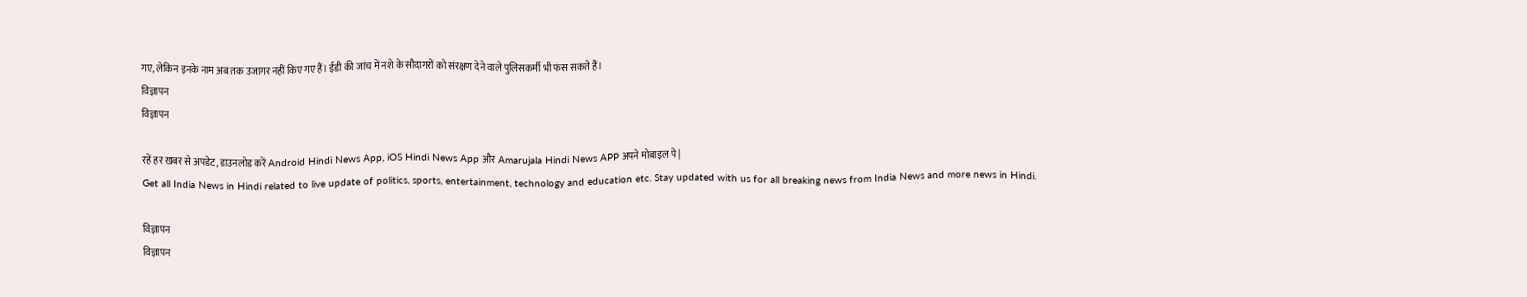गए, लेकिन इनके नाम अब तक उजागर नहीं किए गए हैं। ईडी की जांच में नशे के सौदागरों को संरक्षण देने वाले पुलिसकर्मी भी फंस सकते हैं।
विज्ञापन
विज्ञापन

रहें हर खबर से अपडेट, डाउनलोड करें Android Hindi News App, iOS Hindi News App और Amarujala Hindi News APP अपने मोबाइल पे|
Get all India News in Hindi related to live update of politics, sports, entertainment, technology and education etc. Stay updated with us for all breaking news from India News and more news in Hindi.

विज्ञापन
विज्ञापन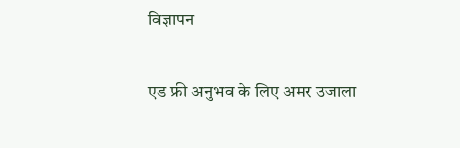विज्ञापन

एड फ्री अनुभव के लिए अमर उजाला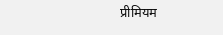प्रीमियम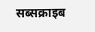सब्सक्राइब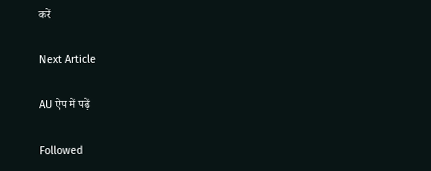करें

Next Article

AU ऐप में पढ़ें

Followed